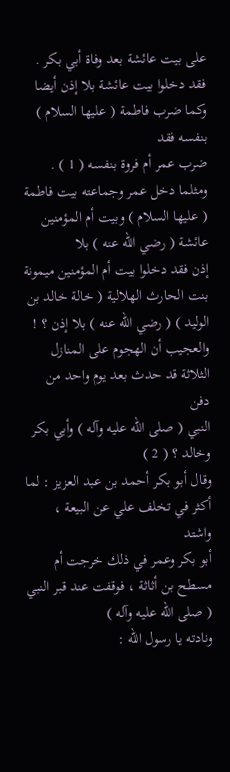على بيت عائشة بعد وفاة أبي بكر .
فقد دخلوا بيت عائشة بلا إذن أيضا وكما ضرب فاطمة ( عليها السلام ) بنفسه فقد
ضرب عمر أم فروة بنفسه ( 1 ) .
ومثلما دخل عمر وجماعته بيت فاطمة ( عليها السلام ) وبيت أم المؤمنين عائشة ( رضي الله عنه ) بلا
إذن فقد دخلوا بيت أم المؤمنين ميمونة بنت الحارث الهلالية ( خالة خالد بن
الوليد ) ( رضي الله عنه ) بلا إذن ؟ !
والعجيب أن الهجوم على المنازل الثلاثة قد حدث بعد يوم واحد من دفن
النبي ( صلى الله عليه وآله ) وأبي بكر وخالد ؟ ( 2 )
وقال أبو بكر أحمد بن عبد العزيز : لما أكثر في تخلف علي عن البيعة ، واشتد
أبو بكر وعمر في ذلك خرجت أم مسطح بن أثاثة ، فوقفت عند قبر النبي ( صلى الله عليه وآله )
ونادته يا رسول الله :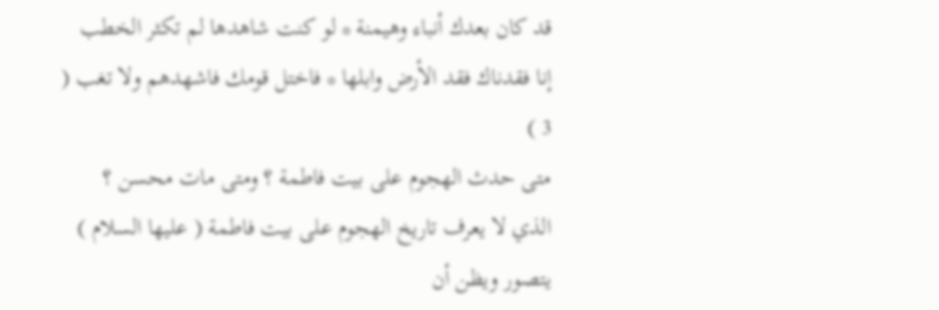قد كان بعدك أنباء وهيمنة * لو كنت شاهدها لم تكثر الخطب
إنا فقدناك فقد الأرض وابلها * فاختل قومك فاشهدهم ولا تغب ( 3 )
متى حدث الهجوم على بيت فاطمة ؟ ومتى مات محسن ؟
الذي لا يعرف تاريخ الهجوم على بيت فاطمة ( عليها السلام ) يتصور ويظن أن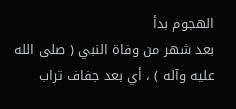الهجوم بدأ
بعد شهر من وفاة النبي ( صلى الله عليه وآله ) ، أي بعد جفاف تراب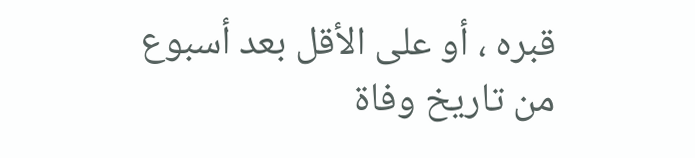قبره ، أو على الأقل بعد أسبوع
من تاريخ وفاة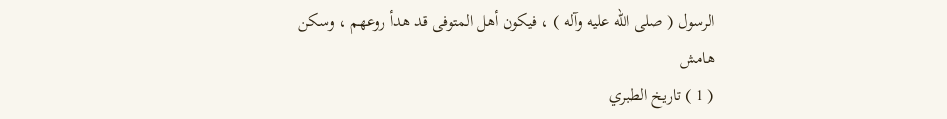الرسول ( صلى الله عليه وآله ) ، فيكون أهل المتوفى قد هدأ روعهم ، وسكن
هامش
( 1 ) تاريخ الطبري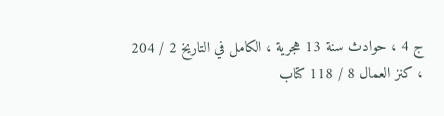ج 4 ، حوادث سنة 13 هجرية ، الكامل في التاريخ 2 / 204 ، كنز العمال 8 / 118 كتاب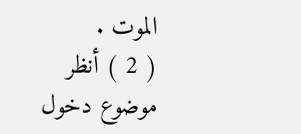الموت .
( 2 ) أنظر موضوع دخول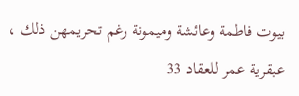بيوت فاطمة وعائشة وميمونة رغم تحريمهن ذلك ، عبقرية عمر للعقاد 33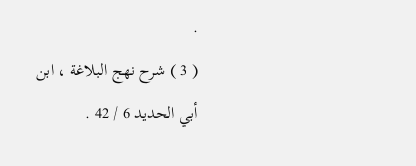.
( 3 ) شرح نهج البلاغة ، ابن أبي الحديد 6 / 42 .